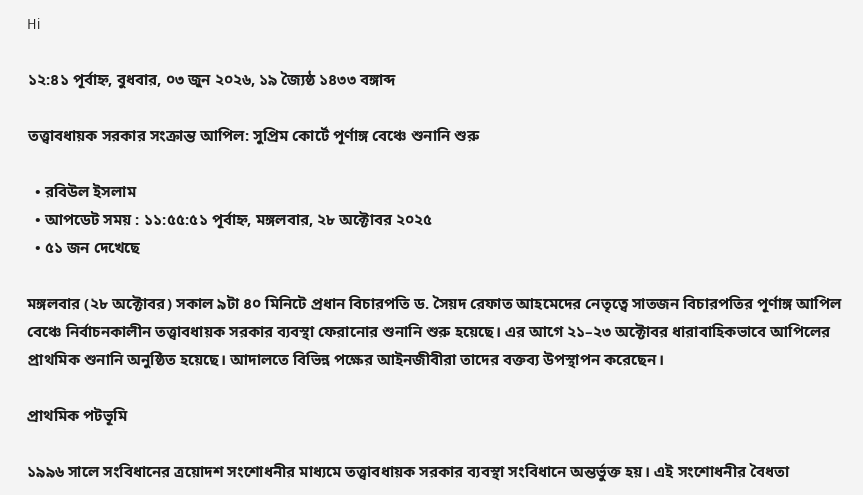Hi

১২:৪১ পূর্বাহ্ন, বুধবার, ০৩ জুন ২০২৬, ১৯ জ্যৈষ্ঠ ১৪৩৩ বঙ্গাব্দ

তত্ত্বাবধায়ক সরকার সংক্রান্ত আপিল: সুপ্রিম কোর্টে পূর্ণাঙ্গ বেঞ্চে শুনানি শুরু

  • রবিউল ইসলাম
  • আপডেট সময় : ১১:৫৫:৫১ পূর্বাহ্ন, মঙ্গলবার, ২৮ অক্টোবর ২০২৫
  • ৫১ জন দেখেছে

মঙ্গলবার (২৮ অক্টোবর) সকাল ৯টা ৪০ মিনিটে প্রধান বিচারপতি ড. সৈয়দ রেফাত আহমেদের নেতৃত্বে সাতজন বিচারপতির পূর্ণাঙ্গ আপিল বেঞ্চে নির্বাচনকালীন তত্ত্বাবধায়ক সরকার ব্যবস্থা ফেরানোর শুনানি শুরু হয়েছে। এর আগে ২১–২৩ অক্টোবর ধারাবাহিকভাবে আপিলের প্রাথমিক শুনানি অনুষ্ঠিত হয়েছে। আদালতে বিভিন্ন পক্ষের আইনজীবীরা তাদের বক্তব্য উপস্থাপন করেছেন।

প্রাথমিক পটভূমি

১৯৯৬ সালে সংবিধানের ত্রয়োদশ সংশোধনীর মাধ্যমে তত্ত্বাবধায়ক সরকার ব্যবস্থা সংবিধানে অন্তর্ভুক্ত হয়। এই সংশোধনীর বৈধতা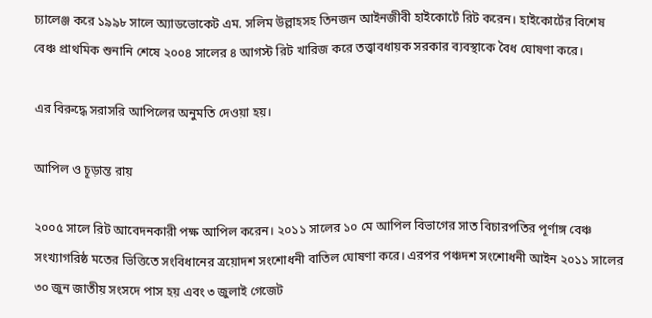চ্যালেঞ্জ করে ১৯৯৮ সালে অ্যাডভোকেট এম. সলিম উল্লাহসহ তিনজন আইনজীবী হাইকোর্টে রিট করেন। হাইকোর্টের বিশেষ বেঞ্চ প্রাথমিক শুনানি শেষে ২০০৪ সালের ৪ আগস্ট রিট খারিজ করে তত্ত্বাবধায়ক সরকার ব্যবস্থাকে বৈধ ঘোষণা করে।

এর বিরুদ্ধে সরাসরি আপিলের অনুমতি দেওয়া হয়।

আপিল ও চূড়ান্ত রায়

২০০৫ সালে রিট আবেদনকারী পক্ষ আপিল করেন। ২০১১ সালের ১০ মে আপিল বিভাগের সাত বিচারপতির পূর্ণাঙ্গ বেঞ্চ সংখ্যাগরিষ্ঠ মতের ভিত্তিতে সংবিধানের ত্রয়োদশ সংশোধনী বাতিল ঘোষণা করে। এরপর পঞ্চদশ সংশোধনী আইন ২০১১ সালের ৩০ জুন জাতীয় সংসদে পাস হয় এবং ৩ জুলাই গেজেট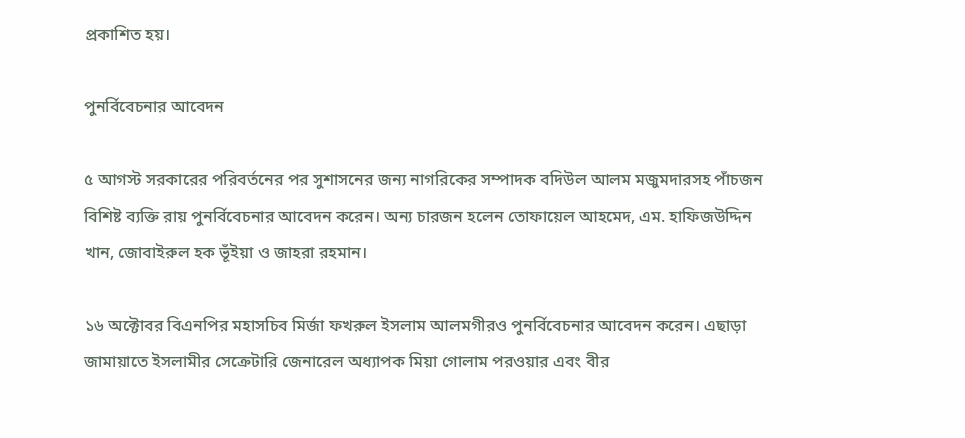প্রকাশিত হয়।

পুনর্বিবেচনার আবেদন

৫ আগস্ট সরকারের পরিবর্তনের পর সুশাসনের জন্য নাগরিকের সম্পাদক বদিউল আলম মজুমদারসহ পাঁচজন বিশিষ্ট ব্যক্তি রায় পুনর্বিবেচনার আবেদন করেন। অন্য চারজন হলেন তোফায়েল আহমেদ, এম. হাফিজউদ্দিন খান, জোবাইরুল হক ভূঁইয়া ও জাহরা রহমান।

১৬ অক্টোবর বিএনপির মহাসচিব মির্জা ফখরুল ইসলাম আলমগীরও পুনর্বিবেচনার আবেদন করেন। এছাড়া জামায়াতে ইসলামীর সেক্রেটারি জেনারেল অধ্যাপক মিয়া গোলাম পরওয়ার এবং বীর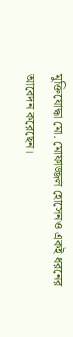মুক্তিযোদ্ধা মো. মোফাজ্জল হোসেনও একই ধরনের আবেদন করেছেন।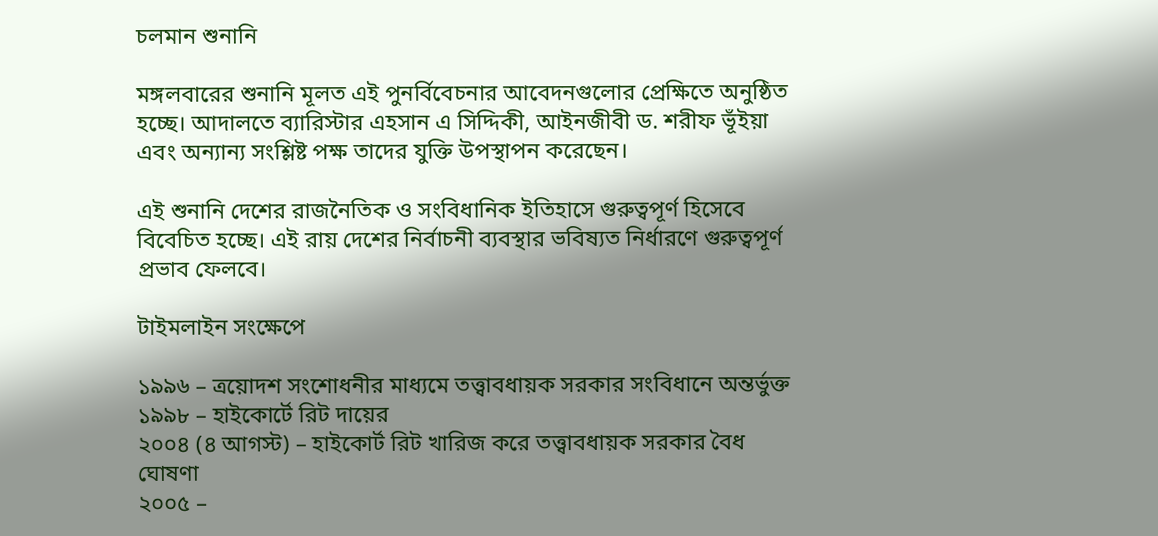চলমান শুনানি

মঙ্গলবারের শুনানি মূলত এই পুনর্বিবেচনার আবেদনগুলোর প্রেক্ষিতে অনুষ্ঠিত হচ্ছে। আদালতে ব্যারিস্টার এহসান এ সিদ্দিকী, আইনজীবী ড. শরীফ ভূঁইয়া এবং অন্যান্য সংশ্লিষ্ট পক্ষ তাদের যুক্তি উপস্থাপন করেছেন।

এই শুনানি দেশের রাজনৈতিক ও সংবিধানিক ইতিহাসে গুরুত্বপূর্ণ হিসেবে বিবেচিত হচ্ছে। এই রায় দেশের নির্বাচনী ব্যবস্থার ভবিষ্যত নির্ধারণে গুরুত্বপূর্ণ প্রভাব ফেলবে।

টাইমলাইন সংক্ষেপে

১৯৯৬ – ত্রয়োদশ সংশোধনীর মাধ্যমে তত্ত্বাবধায়ক সরকার সংবিধানে অন্তর্ভুক্ত
১৯৯৮ – হাইকোর্টে রিট দায়ের
২০০৪ (৪ আগস্ট) – হাইকোর্ট রিট খারিজ করে তত্ত্বাবধায়ক সরকার বৈধ ঘোষণা
২০০৫ –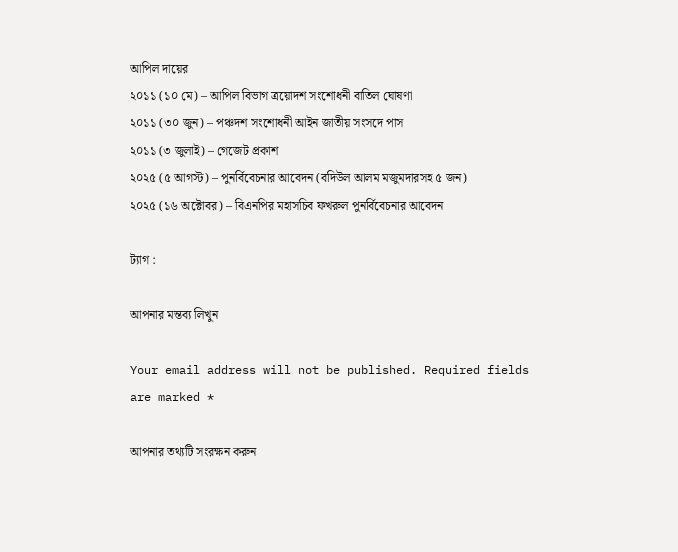আপিল দায়ের
২০১১ (১০ মে) – আপিল বিভাগ ত্রয়োদশ সংশোধনী বাতিল ঘোষণা
২০১১ (৩০ জুন) – পঞ্চদশ সংশোধনী আইন জাতীয় সংসদে পাস
২০১১ (৩ জুলাই) – গেজেট প্রকাশ
২০২৫ (৫ আগস্ট) – পুনর্বিবেচনার আবেদন (বদিউল আলম মজুমদারসহ ৫ জন)
২০২৫ (১৬ অক্টোবর) – বিএনপির মহাসচিব ফখরুল পুনর্বিবেচনার আবেদন

ট্যাগ :

আপনার মন্তব্য লিখুন

Your email address will not be published. Required fields are marked *

আপনার তথ্যটি সংরক্ষন করুন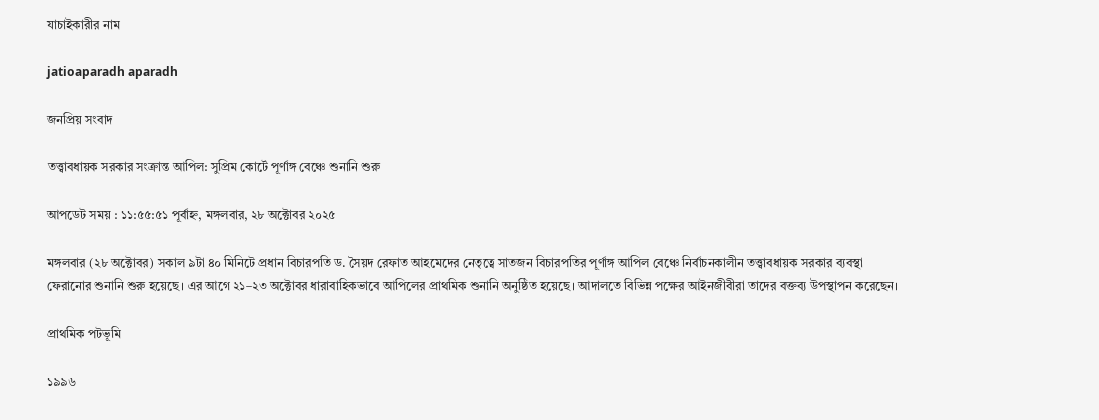যাচাইকারীর নাম

jatioaparadh aparadh

জনপ্রিয় সংবাদ

তত্ত্বাবধায়ক সরকার সংক্রান্ত আপিল: সুপ্রিম কোর্টে পূর্ণাঙ্গ বেঞ্চে শুনানি শুরু

আপডেট সময় : ১১:৫৫:৫১ পূর্বাহ্ন, মঙ্গলবার, ২৮ অক্টোবর ২০২৫

মঙ্গলবার (২৮ অক্টোবর) সকাল ৯টা ৪০ মিনিটে প্রধান বিচারপতি ড. সৈয়দ রেফাত আহমেদের নেতৃত্বে সাতজন বিচারপতির পূর্ণাঙ্গ আপিল বেঞ্চে নির্বাচনকালীন তত্ত্বাবধায়ক সরকার ব্যবস্থা ফেরানোর শুনানি শুরু হয়েছে। এর আগে ২১–২৩ অক্টোবর ধারাবাহিকভাবে আপিলের প্রাথমিক শুনানি অনুষ্ঠিত হয়েছে। আদালতে বিভিন্ন পক্ষের আইনজীবীরা তাদের বক্তব্য উপস্থাপন করেছেন।

প্রাথমিক পটভূমি

১৯৯৬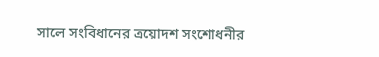সালে সংবিধানের ত্রয়োদশ সংশোধনীর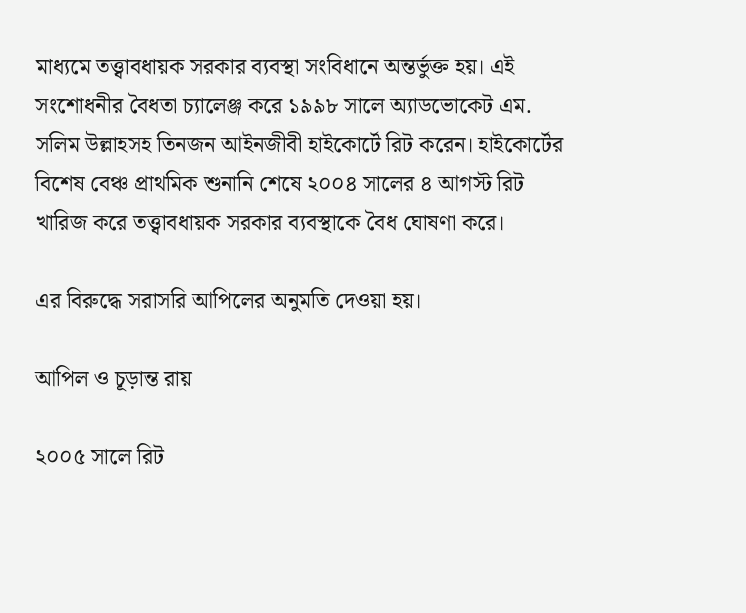মাধ্যমে তত্ত্বাবধায়ক সরকার ব্যবস্থা সংবিধানে অন্তর্ভুক্ত হয়। এই সংশোধনীর বৈধতা চ্যালেঞ্জ করে ১৯৯৮ সালে অ্যাডভোকেট এম. সলিম উল্লাহসহ তিনজন আইনজীবী হাইকোর্টে রিট করেন। হাইকোর্টের বিশেষ বেঞ্চ প্রাথমিক শুনানি শেষে ২০০৪ সালের ৪ আগস্ট রিট খারিজ করে তত্ত্বাবধায়ক সরকার ব্যবস্থাকে বৈধ ঘোষণা করে।

এর বিরুদ্ধে সরাসরি আপিলের অনুমতি দেওয়া হয়।

আপিল ও চূড়ান্ত রায়

২০০৫ সালে রিট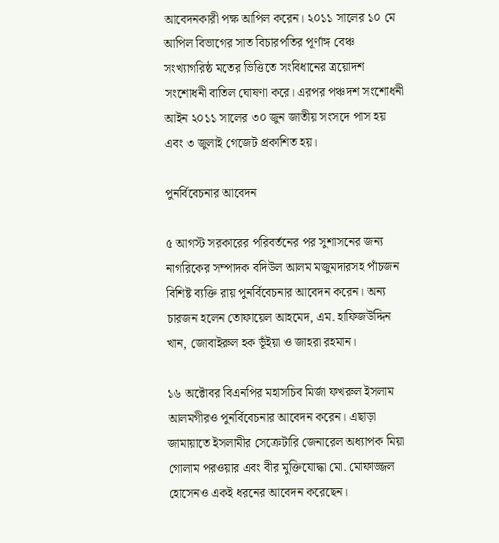আবেদনকারী পক্ষ আপিল করেন। ২০১১ সালের ১০ মে আপিল বিভাগের সাত বিচারপতির পূর্ণাঙ্গ বেঞ্চ সংখ্যাগরিষ্ঠ মতের ভিত্তিতে সংবিধানের ত্রয়োদশ সংশোধনী বাতিল ঘোষণা করে। এরপর পঞ্চদশ সংশোধনী আইন ২০১১ সালের ৩০ জুন জাতীয় সংসদে পাস হয় এবং ৩ জুলাই গেজেট প্রকাশিত হয়।

পুনর্বিবেচনার আবেদন

৫ আগস্ট সরকারের পরিবর্তনের পর সুশাসনের জন্য নাগরিকের সম্পাদক বদিউল আলম মজুমদারসহ পাঁচজন বিশিষ্ট ব্যক্তি রায় পুনর্বিবেচনার আবেদন করেন। অন্য চারজন হলেন তোফায়েল আহমেদ, এম. হাফিজউদ্দিন খান, জোবাইরুল হক ভূঁইয়া ও জাহরা রহমান।

১৬ অক্টোবর বিএনপির মহাসচিব মির্জা ফখরুল ইসলাম আলমগীরও পুনর্বিবেচনার আবেদন করেন। এছাড়া জামায়াতে ইসলামীর সেক্রেটারি জেনারেল অধ্যাপক মিয়া গোলাম পরওয়ার এবং বীর মুক্তিযোদ্ধা মো. মোফাজ্জল হোসেনও একই ধরনের আবেদন করেছেন।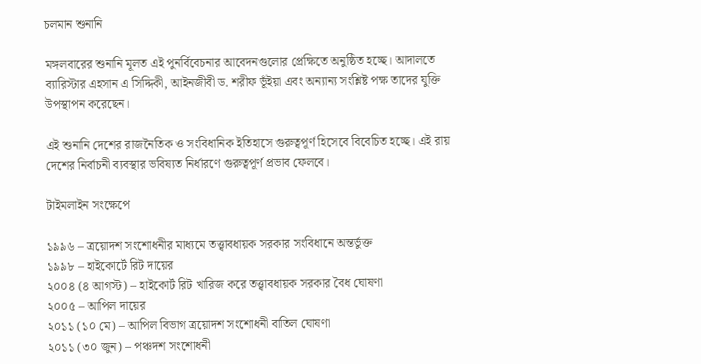চলমান শুনানি

মঙ্গলবারের শুনানি মূলত এই পুনর্বিবেচনার আবেদনগুলোর প্রেক্ষিতে অনুষ্ঠিত হচ্ছে। আদালতে ব্যারিস্টার এহসান এ সিদ্দিকী, আইনজীবী ড. শরীফ ভূঁইয়া এবং অন্যান্য সংশ্লিষ্ট পক্ষ তাদের যুক্তি উপস্থাপন করেছেন।

এই শুনানি দেশের রাজনৈতিক ও সংবিধানিক ইতিহাসে গুরুত্বপূর্ণ হিসেবে বিবেচিত হচ্ছে। এই রায় দেশের নির্বাচনী ব্যবস্থার ভবিষ্যত নির্ধারণে গুরুত্বপূর্ণ প্রভাব ফেলবে।

টাইমলাইন সংক্ষেপে

১৯৯৬ – ত্রয়োদশ সংশোধনীর মাধ্যমে তত্ত্বাবধায়ক সরকার সংবিধানে অন্তর্ভুক্ত
১৯৯৮ – হাইকোর্টে রিট দায়ের
২০০৪ (৪ আগস্ট) – হাইকোর্ট রিট খারিজ করে তত্ত্বাবধায়ক সরকার বৈধ ঘোষণা
২০০৫ – আপিল দায়ের
২০১১ (১০ মে) – আপিল বিভাগ ত্রয়োদশ সংশোধনী বাতিল ঘোষণা
২০১১ (৩০ জুন) – পঞ্চদশ সংশোধনী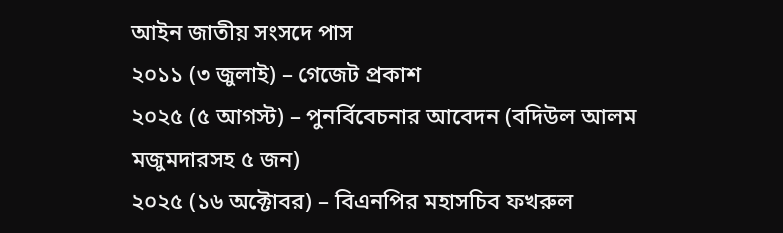আইন জাতীয় সংসদে পাস
২০১১ (৩ জুলাই) – গেজেট প্রকাশ
২০২৫ (৫ আগস্ট) – পুনর্বিবেচনার আবেদন (বদিউল আলম মজুমদারসহ ৫ জন)
২০২৫ (১৬ অক্টোবর) – বিএনপির মহাসচিব ফখরুল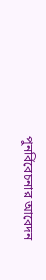পুনর্বিবেচনার আবেদন